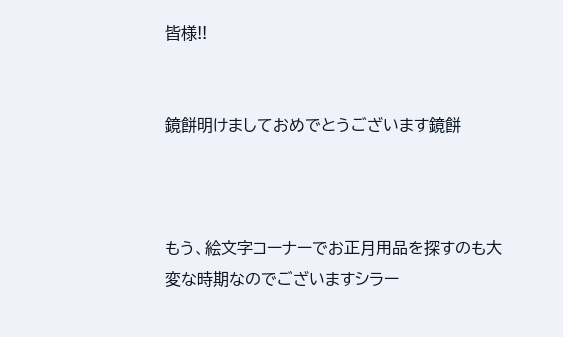皆様!!


鏡餅明けましておめでとうございます鏡餅



もう、絵文字コーナーでお正月用品を探すのも大変な時期なのでございますシラー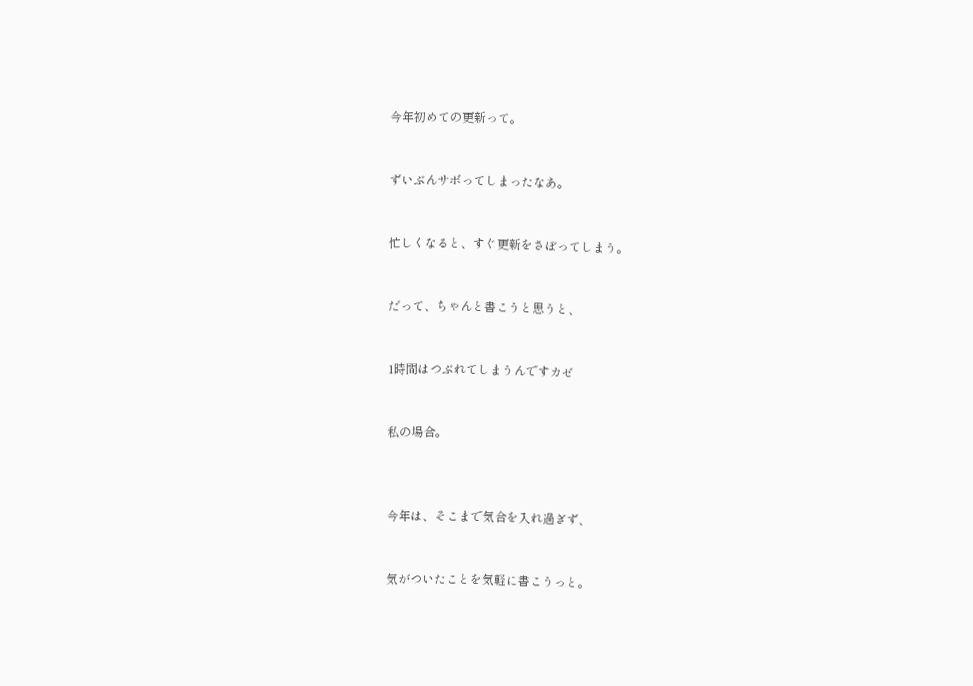今年初めての更新って。


ずいぶんサボってしまったなあ。


忙しくなると、すぐ更新をさぼってしまう。


だって、ちゃんと書こうと思うと、


1時間はつぶれてしまうんですカゼ


私の場合。



今年は、そこまで気合を入れ過ぎず、


気がついたことを気軽に書こうっと。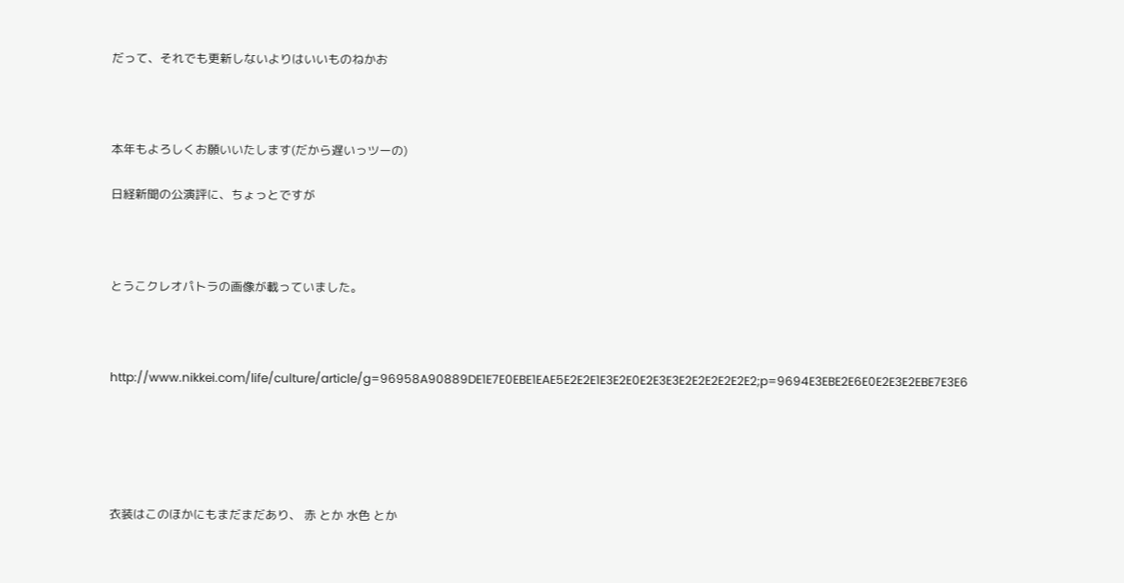だって、それでも更新しないよりはいいものねかお



本年もよろしくお願いいたします(だから遅いっツーの)

日経新聞の公演評に、ちょっとですが



とうこクレオパトラの画像が載っていました。



http://www.nikkei.com/life/culture/article/g=96958A90889DE1E7E0EBE1EAE5E2E2E1E3E2E0E2E3E3E2E2E2E2E2E2;p=9694E3EBE2E6E0E2E3E2EBE7E3E6





衣装はこのほかにもまだまだあり、 赤 とか 水色 とか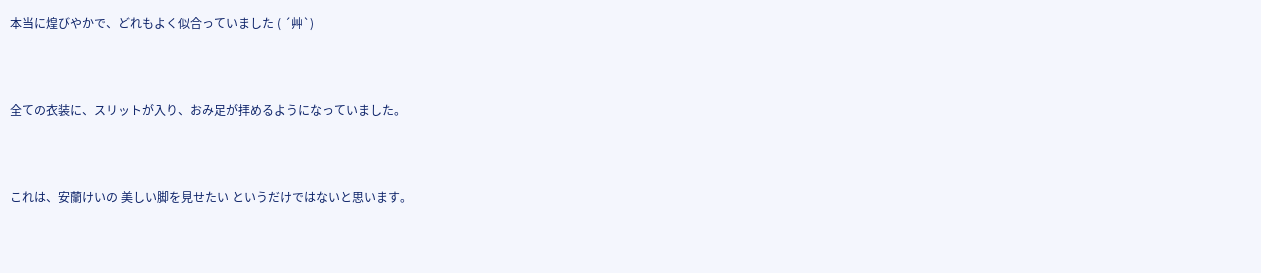本当に煌びやかで、どれもよく似合っていました ( ´艸`)



全ての衣装に、スリットが入り、おみ足が拝めるようになっていました。



これは、安蘭けいの 美しい脚を見せたい というだけではないと思います。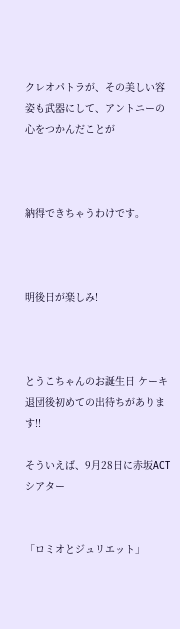クレオパトラが、その美しい容姿も武器にして、アントニーの心をつかんだことが



納得できちゃうわけです。



明後日が楽しみ!



とうこちゃんのお誕生日 ケーキ 退団後初めての出待ちがあります!!

そういえば、9月28日に赤坂ACTシアター


「ロミオとジュリエット」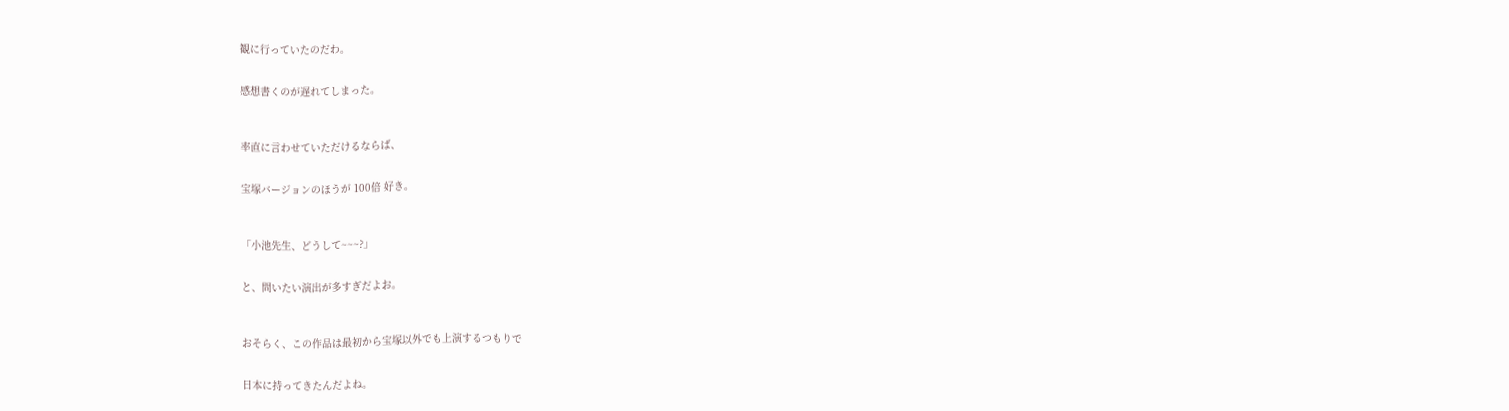観に行っていたのだわ。


感想書くのが遅れてしまった。



率直に言わせていただけるならば、


宝塚バージョンのほうが 100倍 好き。



「小池先生、どうして~~~?」


と、問いたい演出が多すぎだよお。



おそらく、この作品は最初から宝塚以外でも上演するつもりで


日本に持ってきたんだよね。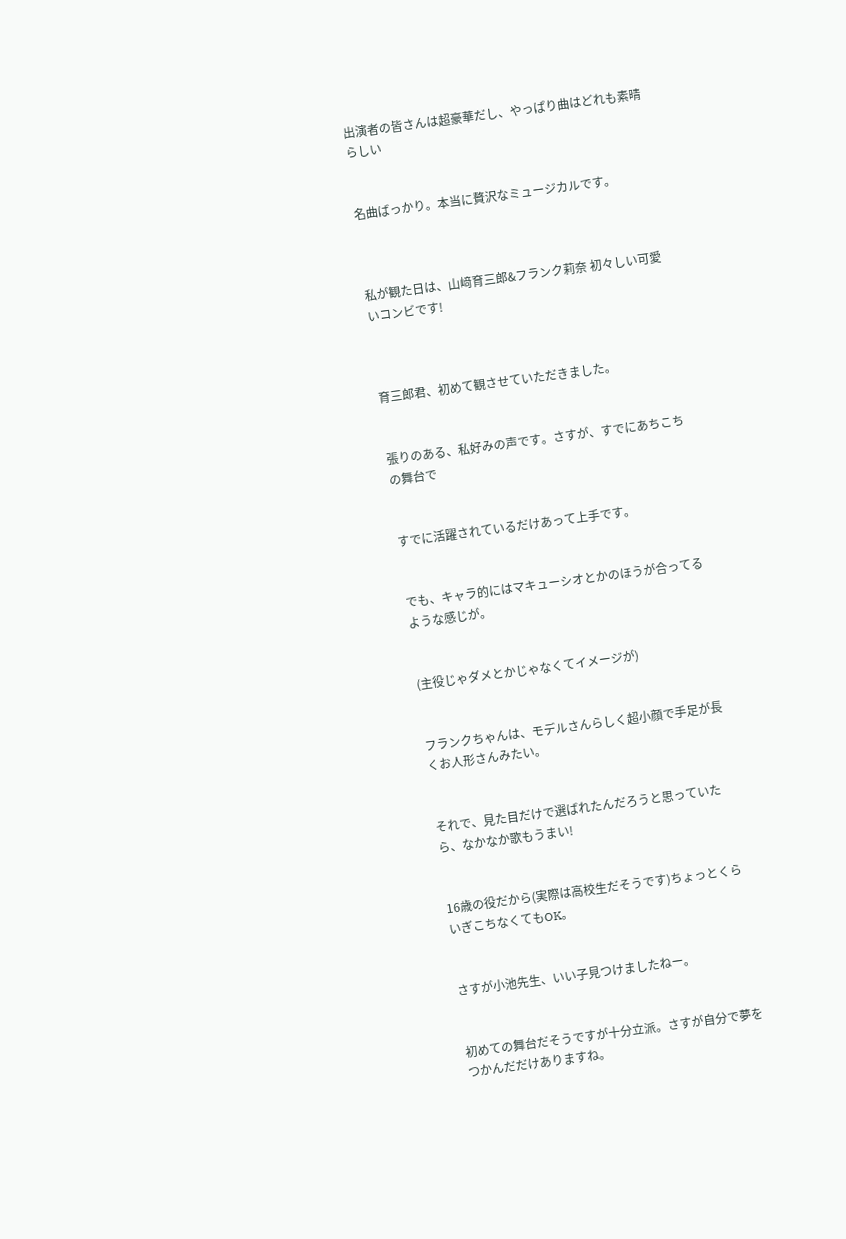出演者の皆さんは超豪華だし、やっぱり曲はどれも素晴らしい


名曲ばっかり。本当に贅沢なミュージカルです。



私が観た日は、山﨑育三郎&フランク莉奈 初々しい可愛いコンビです!



育三郎君、初めて観させていただきました。


張りのある、私好みの声です。さすが、すでにあちこちの舞台で


すでに活躍されているだけあって上手です。


でも、キャラ的にはマキューシオとかのほうが合ってるような感じが。


(主役じゃダメとかじゃなくてイメージが)


フランクちゃんは、モデルさんらしく超小顔で手足が長くお人形さんみたい。


それで、見た目だけで選ばれたんだろうと思っていたら、なかなか歌もうまい!


16歳の役だから(実際は高校生だそうです)ちょっとくらいぎこちなくてもOK。


さすが小池先生、いい子見つけましたねー。


初めての舞台だそうですが十分立派。さすが自分で夢をつかんだだけありますね。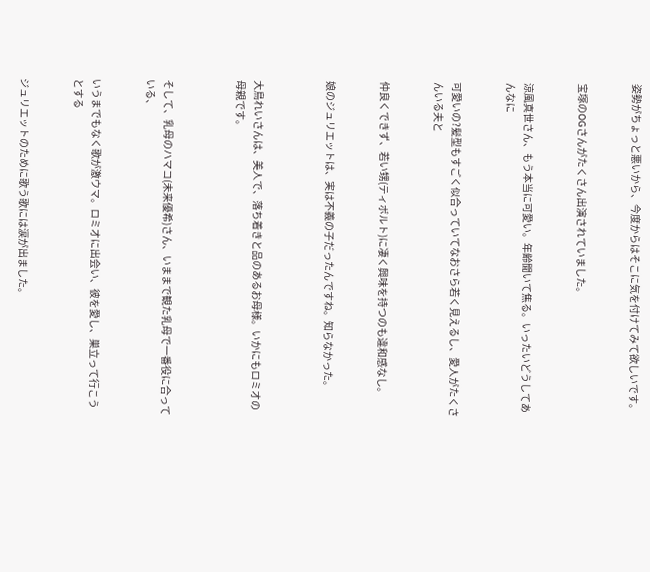姿勢がちょっと悪いから、今度からはそこに気を付けてみて欲しいです。


宝塚のOGさんがたくさん出演されていました。


涼風真世さん、もう本当に可愛い。年齢聞いて焦る。いったいどうしてあんなに


可愛いの?髪型もすごく似合っていてなおさら若く見えるし、愛人がたくさんいる夫と


仲良くできず、若い甥(ティボルト)に凄く興味を持つのも違和感なし。


娘のジュリエットは、実は不義の子だったんですね。知らなかった。



大鳥れいさんは、美人で、落ち着きと品のあるお母様。いかにもロミオの母親です。



そして、乳母のハマコ(未来優希)さん、いままで観た乳母で一番役に合っている、


いうまでもなく歌が激ウマ。ロミオに出会い、彼を愛し、巣立って行こうとする


ジュリエットのために歌う歌には涙が出ました。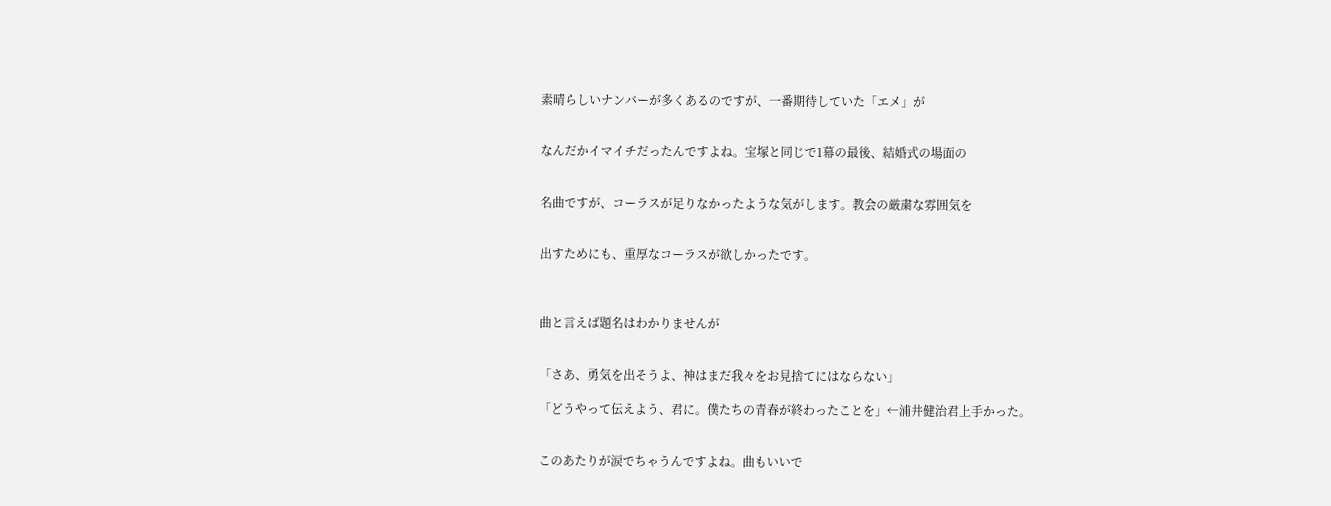素晴らしいナンバーが多くあるのですが、一番期待していた「エメ」が


なんだかイマイチだったんですよね。宝塚と同じで1幕の最後、結婚式の場面の


名曲ですが、コーラスが足りなかったような気がします。教会の厳粛な雰囲気を


出すためにも、重厚なコーラスが欲しかったです。



曲と言えば題名はわかりませんが


「さあ、勇気を出そうよ、神はまだ我々をお見捨てにはならない」

「どうやって伝えよう、君に。僕たちの青春が終わったことを」←浦井健治君上手かった。


このあたりが涙でちゃうんですよね。曲もいいで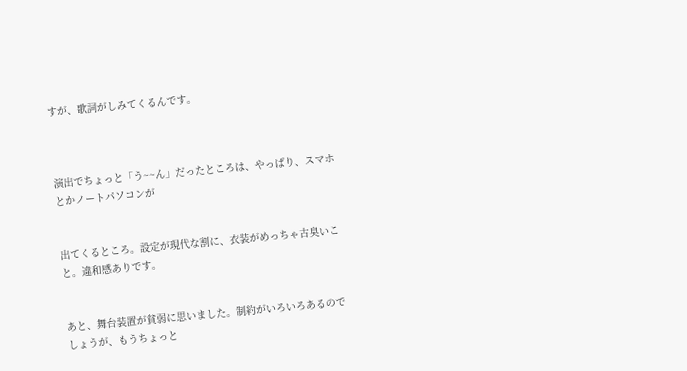すが、歌詞がしみてくるんです。



演出でちょっと「う~~ん」だったところは、やっぱり、スマホとかノートパソコンが


出てくるところ。設定が現代な割に、衣装がめっちゃ古臭いこと。違和感ありです。


あと、舞台装置が貧弱に思いました。制約がいろいろあるのでしょうが、もうちょっと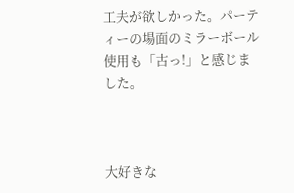工夫が欲しかった。パーティーの場面のミラーボール使用も「古っ!」と感じました。



大好きな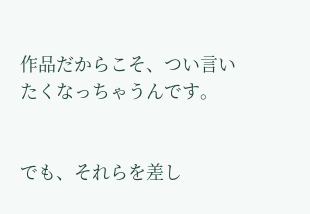作品だからこそ、つい言いたくなっちゃうんです。


でも、それらを差し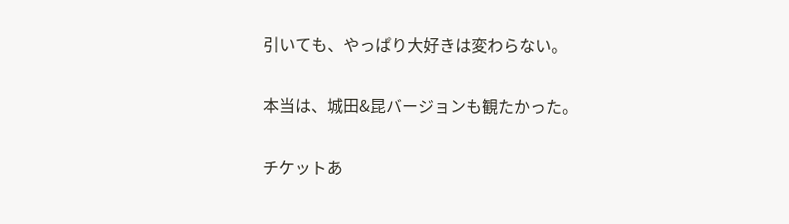引いても、やっぱり大好きは変わらない。


本当は、城田&昆バージョンも観たかった。


チケットあ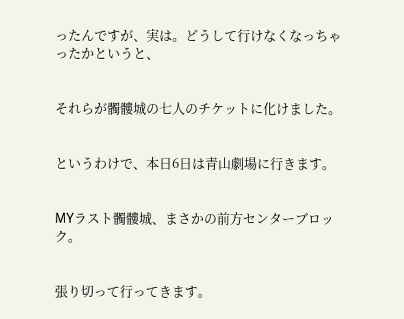ったんですが、実は。どうして行けなくなっちゃったかというと、


それらが髑髏城の七人のチケットに化けました。


というわけで、本日6日は青山劇場に行きます。


MYラスト髑髏城、まさかの前方センターブロック。


張り切って行ってきます。